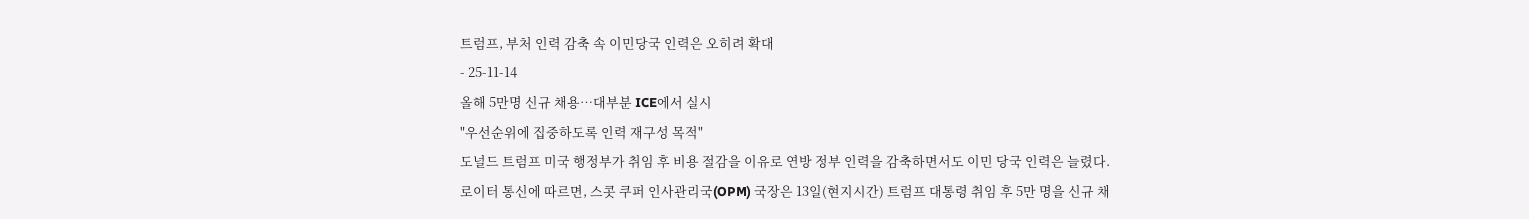트럼프, 부처 인력 감축 속 이민당국 인력은 오히려 확대
- 25-11-14
올해 5만명 신규 채용…대부분 ICE에서 실시
"우선순위에 집중하도록 인력 재구성 목적"
도널드 트럼프 미국 행정부가 취임 후 비용 절감을 이유로 연방 정부 인력을 감축하면서도 이민 당국 인력은 늘렸다.
로이터 통신에 따르면, 스콧 쿠퍼 인사관리국(OPM) 국장은 13일(현지시간) 트럼프 대통령 취임 후 5만 명을 신규 채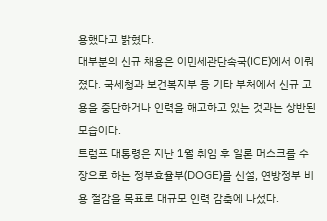용했다고 밝혔다.
대부분의 신규 채용은 이민세관단속국(ICE)에서 이뤄졌다. 국세청과 보건복지부 등 기타 부처에서 신규 고용을 중단하거나 인력을 해고하고 있는 것과는 상반된 모습이다.
트럼프 대통령은 지난 1월 취임 후 일론 머스크를 수장으로 하는 정부효율부(DOGE)를 신설, 연방정부 비용 절감을 목표로 대규모 인력 감축에 나섰다.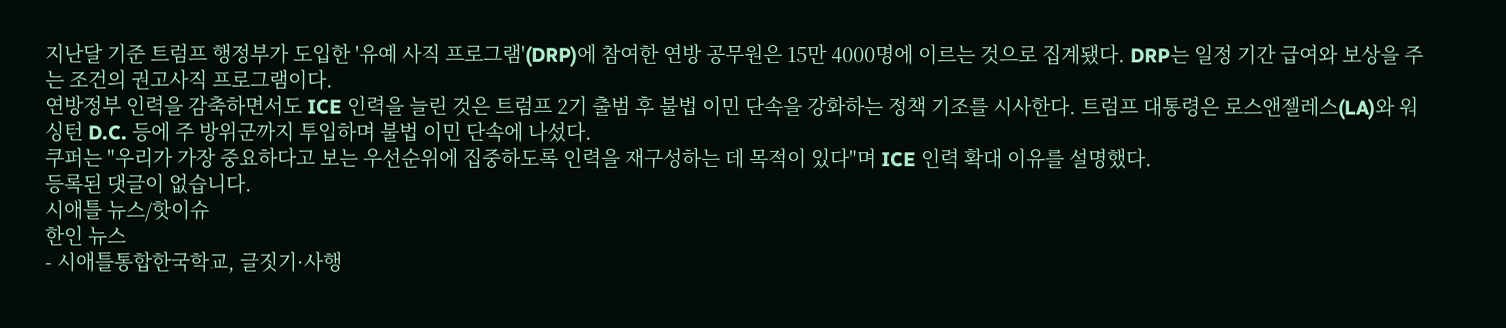지난달 기준 트럼프 행정부가 도입한 '유예 사직 프로그램'(DRP)에 참여한 연방 공무원은 15만 4000명에 이르는 것으로 집계됐다. DRP는 일정 기간 급여와 보상을 주는 조건의 권고사직 프로그램이다.
연방정부 인력을 감축하면서도 ICE 인력을 늘린 것은 트럼프 2기 출범 후 불법 이민 단속을 강화하는 정책 기조를 시사한다. 트럼프 대통령은 로스앤젤레스(LA)와 워싱턴 D.C. 등에 주 방위군까지 투입하며 불법 이민 단속에 나섰다.
쿠퍼는 "우리가 가장 중요하다고 보는 우선순위에 집중하도록 인력을 재구성하는 데 목적이 있다"며 ICE 인력 확대 이유를 설명했다.
등록된 댓글이 없습니다.
시애틀 뉴스/핫이슈
한인 뉴스
- 시애틀통합한국학교, 글짓기·사행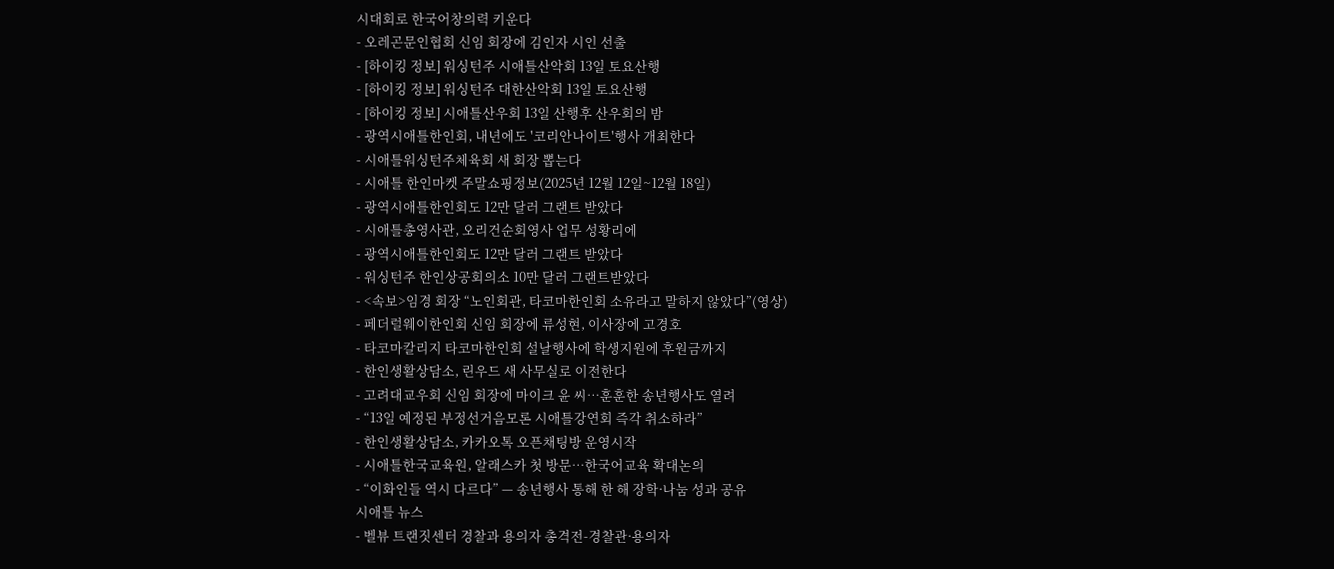시대회로 한국어창의력 키운다
- 오레곤문인협회 신임 회장에 김인자 시인 선출
- [하이킹 정보] 워싱턴주 시애틀산악회 13일 토요산행
- [하이킹 정보] 워싱턴주 대한산악회 13일 토요산행
- [하이킹 정보] 시애틀산우회 13일 산행후 산우회의 밤
- 광역시애틀한인회, 내년에도 '코리안나이트'행사 개최한다
- 시애틀워싱턴주체육회 새 회장 뽑는다
- 시애틀 한인마켓 주말쇼핑정보(2025년 12월 12일~12월 18일)
- 광역시애틀한인회도 12만 달러 그랜트 받았다
- 시애틀총영사관, 오리건순회영사 업무 성황리에
- 광역시애틀한인회도 12만 달러 그랜트 받았다
- 워싱턴주 한인상공회의소 10만 달러 그랜트받았다
- <속보>임경 회장 “노인회관, 타코마한인회 소유라고 말하지 않았다”(영상)
- 페더럴웨이한인회 신임 회장에 류성현, 이사장에 고경호
- 타코마칼리지 타코마한인회 설날행사에 학생지원에 후원금까지
- 한인생활상담소, 린우드 새 사무실로 이전한다
- 고려대교우회 신임 회장에 마이크 윤 씨…훈훈한 송년행사도 열려
- “13일 예정된 부정선거음모론 시애틀강연회 즉각 취소하라”
- 한인생활상담소, 카카오톡 오픈채팅방 운영시작
- 시애틀한국교육원, 알래스카 첫 방문…한국어교육 확대논의
- “이화인들 역시 다르다” — 송년행사 통해 한 해 장학·나눔 성과 공유
시애틀 뉴스
- 벨뷰 트랜짓센터 경찰과 용의자 총격전-경찰관·용의자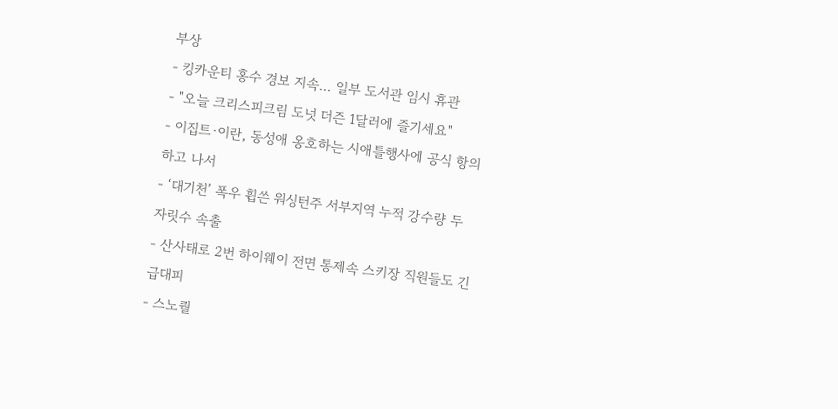부상
- 킹카운티 홍수 경보 지속… 일부 도서관 임시 휴관
- "오늘 크리스피크림 도넛 더즌 1달러에 즐기세요"
- 이집트·이란, 동성애 옹호하는 시애틀행사에 공식 항의하고 나서
- ‘대기천’ 폭우 휩쓴 워싱턴주 서부지역 누적 강수량 두 자릿수 속출
- 산사태로 2번 하이웨이 전면 통제속 스키장 직원들도 긴급대피
- 스노퀄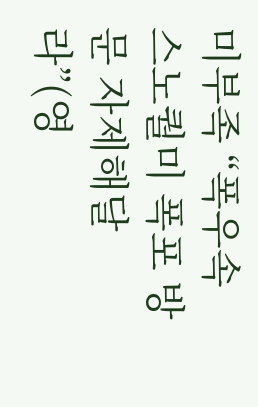미부족 “폭우속 스노퀄미 폭포 방문 자제해달라”(영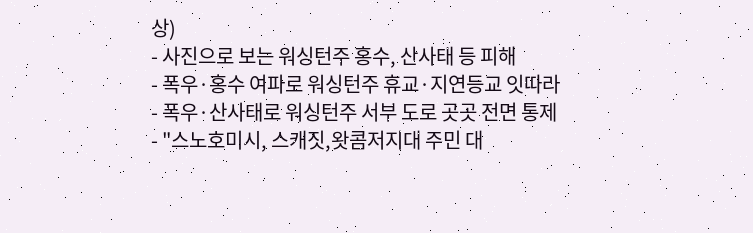상)
- 사진으로 보는 워싱턴주 홍수, 산사태 등 피해
- 폭우·홍수 여파로 워싱턴주 휴교·지연등교 잇따라
- 폭우·산사태로 워싱턴주 서부 도로 곳곳 전면 통제
- "스노호미시, 스캐짓,왓콤저지대 주민 대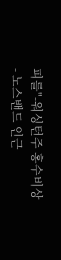피를"-워싱턴주 홍수비상
- 노스밴드 인근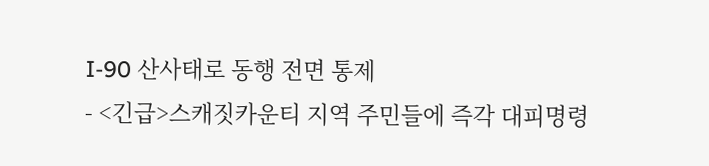I-90 산사태로 동행 전면 통제
- <긴급>스캐짓카운티 지역 주민들에 즉각 대피명령